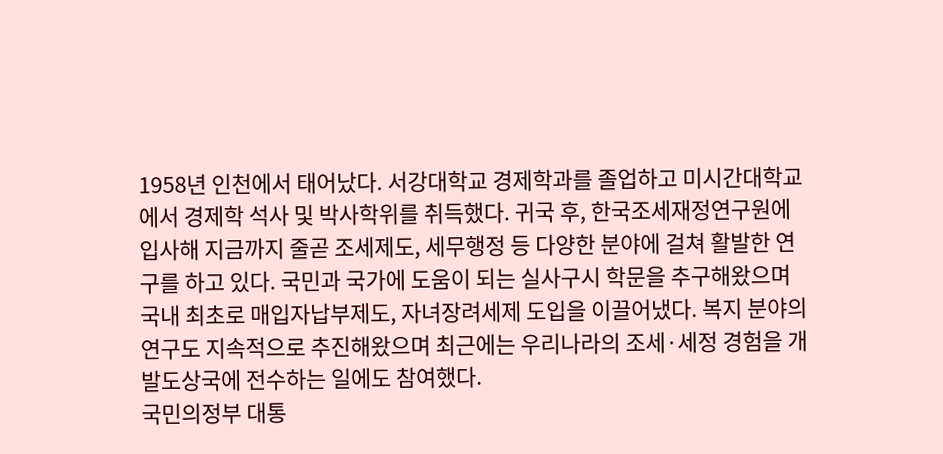1958년 인천에서 태어났다. 서강대학교 경제학과를 졸업하고 미시간대학교에서 경제학 석사 및 박사학위를 취득했다. 귀국 후, 한국조세재정연구원에 입사해 지금까지 줄곧 조세제도, 세무행정 등 다양한 분야에 걸쳐 활발한 연구를 하고 있다. 국민과 국가에 도움이 되는 실사구시 학문을 추구해왔으며 국내 최초로 매입자납부제도, 자녀장려세제 도입을 이끌어냈다. 복지 분야의 연구도 지속적으로 추진해왔으며 최근에는 우리나라의 조세·세정 경험을 개발도상국에 전수하는 일에도 참여했다.
국민의정부 대통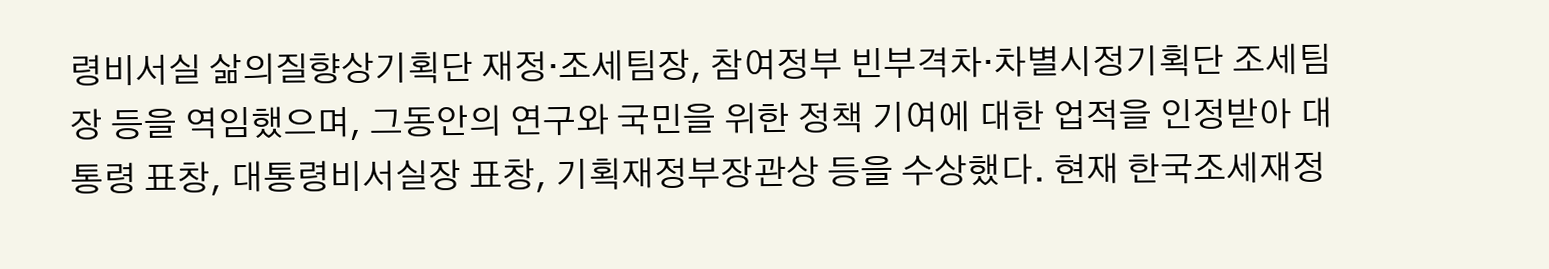령비서실 삶의질향상기획단 재정·조세팀장, 참여정부 빈부격차·차별시정기획단 조세팀장 등을 역임했으며, 그동안의 연구와 국민을 위한 정책 기여에 대한 업적을 인정받아 대통령 표창, 대통령비서실장 표창, 기획재정부장관상 등을 수상했다. 현재 한국조세재정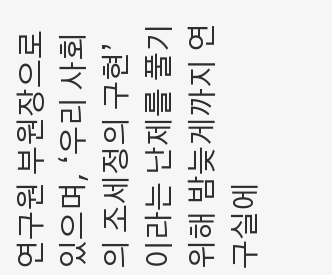연구원 부원장으로 있으며, ‘우리 사회의 조세정의 구현’이라는 난제를 풀기 위해 밤늦게까지 연구실에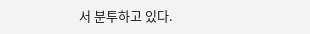서 분투하고 있다.